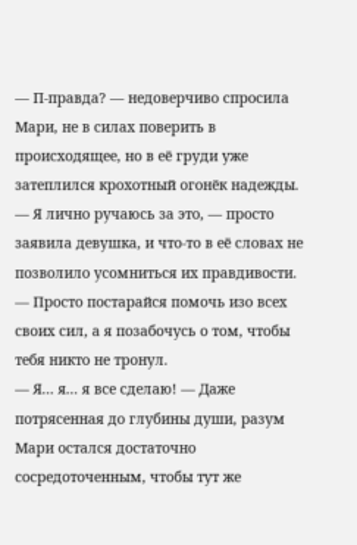— П-правда? — недоверчиво спросила Мари, не в силах поверить в происходящее, но в её груди уже затеплился крохотный огонёк надежды.
— Я лично ручаюсь за это, — просто заявила девушка, и что-то в её словах не позволило усомниться их правдивости. — Просто постарайся помочь изо всех своих сил, а я позабочусь о том, чтобы тебя никто не тронул.
— Я... я... я все сделаю! — Даже потрясенная до глубины души, разум Мари остался достаточно сосредоточенным, чтобы тут же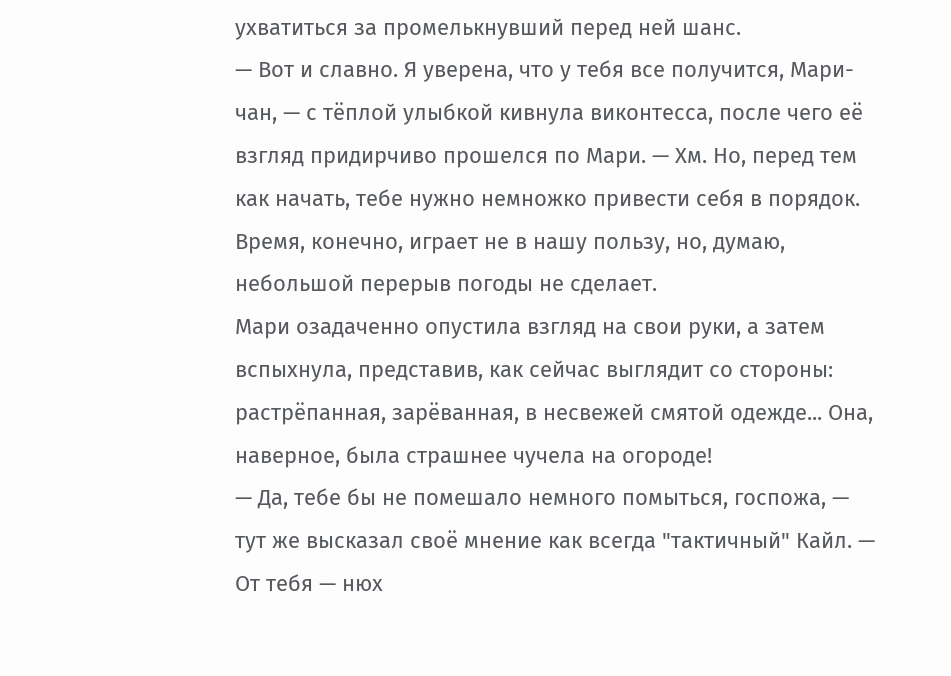ухватиться за промелькнувший перед ней шанс.
— Вот и славно. Я уверена, что у тебя все получится, Мари-чан, — с тёплой улыбкой кивнула виконтесса, после чего её взгляд придирчиво прошелся по Мари. — Хм. Но, перед тем как начать, тебе нужно немножко привести себя в порядок. Время, конечно, играет не в нашу пользу, но, думаю, небольшой перерыв погоды не сделает.
Мари озадаченно опустила взгляд на свои руки, а затем вспыхнула, представив, как сейчас выглядит со стороны: растрёпанная, зарёванная, в несвежей смятой одежде... Она, наверное, была страшнее чучела на огороде!
— Да, тебе бы не помешало немного помыться, госпожа, — тут же высказал своё мнение как всегда "тактичный" Кайл. — От тебя — нюх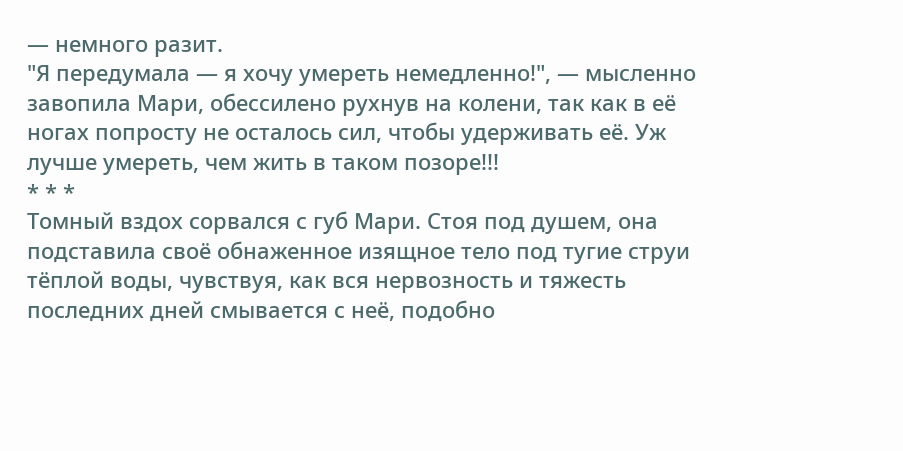— немного разит.
"Я передумала — я хочу умереть немедленно!", — мысленно завопила Мари, обессилено рухнув на колени, так как в её ногах попросту не осталось сил, чтобы удерживать её. Уж лучше умереть, чем жить в таком позоре!!!
* * *
Томный вздох сорвался с губ Мари. Стоя под душем, она подставила своё обнаженное изящное тело под тугие струи тёплой воды, чувствуя, как вся нервозность и тяжесть последних дней смывается с неё, подобно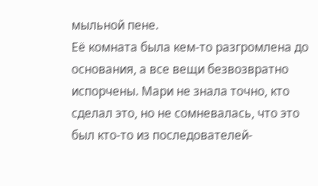мыльной пене.
Её комната была кем-то разгромлена до основания, а все вещи безвозвратно испорчены. Мари не знала точно, кто сделал это, но не сомневалась, что это был кто-то из последователей-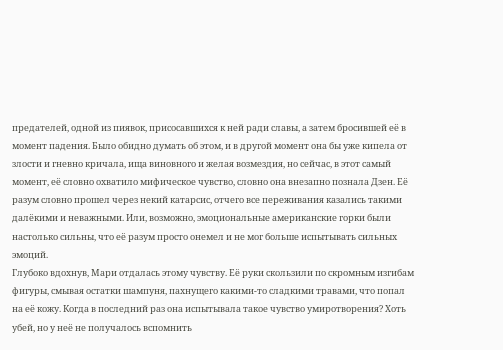предателей, одной из пиявок, присосавшихся к ней ради славы, а затем бросившей её в момент падения. Было обидно думать об этом, и в другой момент она бы уже кипела от злости и гневно кричала, ища виновного и желая возмездия, но сейчас, в этот самый момент, её словно охватило мифическое чувство, словно она внезапно познала Дзен. Её разум словно прошел через некий катарсис, отчего все переживания казались такими далёкими и неважными. Или, возможно, эмоциональные американские горки были настолько сильны, что её разум просто онемел и не мог больше испытывать сильных эмоций.
Глубоко вдохнув, Мари отдалась этому чувству. Её руки скользили по скромным изгибам фигуры, смывая остатки шампуня, пахнущего какими-то сладкими травами, что попал на её кожу. Когда в последний раз она испытывала такое чувство умиротворения? Хоть убей, но у неё не получалось вспомнить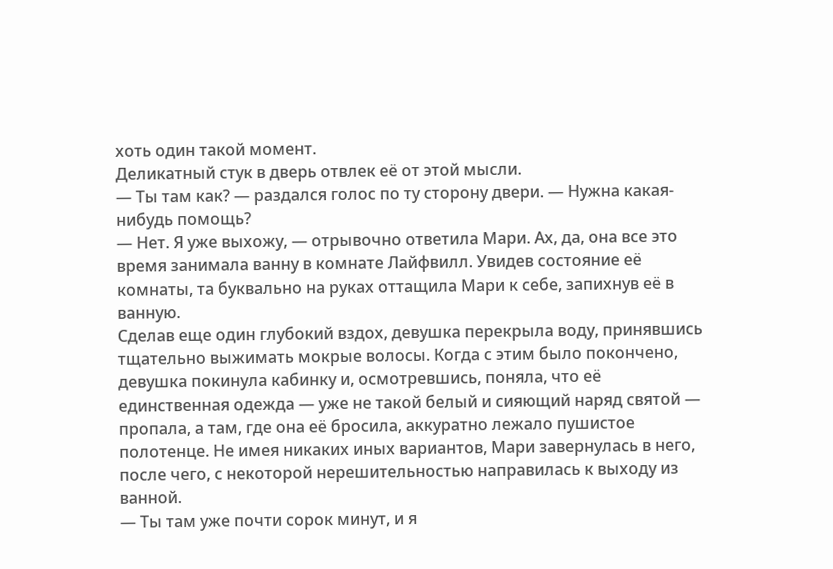хоть один такой момент.
Деликатный стук в дверь отвлек её от этой мысли.
— Ты там как? — раздался голос по ту сторону двери. — Нужна какая-нибудь помощь?
— Нет. Я уже выхожу, — отрывочно ответила Мари. Ах, да, она все это время занимала ванну в комнате Лайфвилл. Увидев состояние её комнаты, та буквально на руках оттащила Мари к себе, запихнув её в ванную.
Сделав еще один глубокий вздох, девушка перекрыла воду, принявшись тщательно выжимать мокрые волосы. Когда с этим было покончено, девушка покинула кабинку и, осмотревшись, поняла, что её единственная одежда — уже не такой белый и сияющий наряд святой — пропала, а там, где она её бросила, аккуратно лежало пушистое полотенце. Не имея никаких иных вариантов, Мари завернулась в него, после чего, с некоторой нерешительностью направилась к выходу из ванной.
— Ты там уже почти сорок минут, и я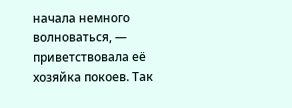начала немного волноваться, — приветствовала её хозяйка покоев. Так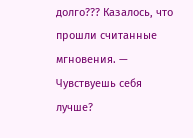долго??? Казалось, что прошли считанные мгновения. — Чувствуешь себя лучше?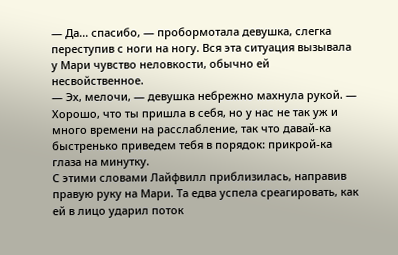— Да... спасибо, — пробормотала девушка, слегка переступив с ноги на ногу. Вся эта ситуация вызывала у Мари чувство неловкости, обычно ей несвойственное.
— Эх, мелочи, — девушка небрежно махнула рукой. — Хорошо, что ты пришла в себя, но у нас не так уж и много времени на расслабление, так что давай-ка быстренько приведем тебя в порядок: прикрой-ка глаза на минутку.
С этими словами Лайфвилл приблизилась, направив правую руку на Мари. Та едва успела среагировать, как ей в лицо ударил поток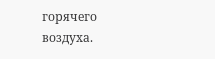горячего воздуха.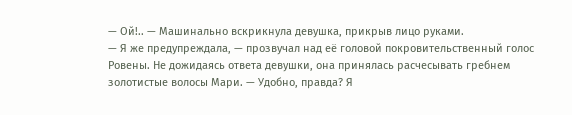— Ой!.. — Машинально вскрикнула девушка, прикрыв лицо руками.
— Я же предупреждала, — прозвучал над её головой покровительственный голос Ровены. Не дожидаясь ответа девушки, она принялась расчесывать гребнем золотистые волосы Мари. — Удобно, правда? Я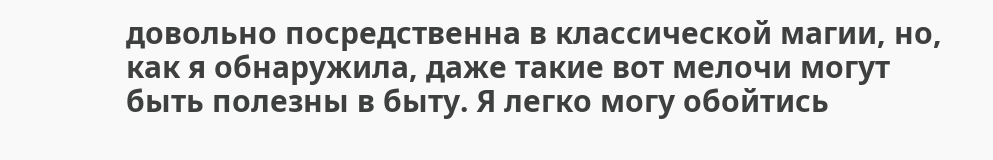довольно посредственна в классической магии, но, как я обнаружила, даже такие вот мелочи могут быть полезны в быту. Я легко могу обойтись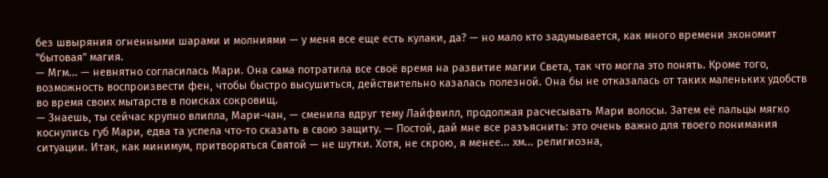без швыряния огненными шарами и молниями — у меня все еще есть кулаки, да? — но мало кто задумывается, как много времени экономит "бытовая" магия.
— Мгм... — невнятно согласилась Мари. Она сама потратила все своё время на развитие магии Света, так что могла это понять. Кроме того, возможность воспроизвести фен, чтобы быстро высушиться, действительно казалась полезной. Она бы не отказалась от таких маленьких удобств во время своих мытарств в поисках сокровищ.
— Знаешь, ты сейчас крупно влипла, Мари-чан, — сменила вдруг тему Лайфвилл, продолжая расчесывать Мари волосы. Затем её пальцы мягко коснулись губ Мари, едва та успела что-то сказать в свою защиту. — Постой, дай мне все разъяснить: это очень важно для твоего понимания ситуации. Итак, как минимум, притворяться Святой — не шутки. Хотя, не скрою, я менее... хм... религиозна,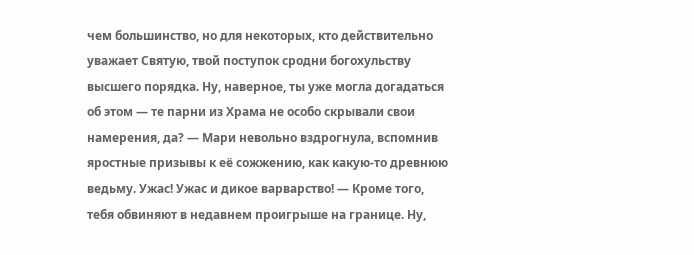чем большинство, но для некоторых, кто действительно уважает Святую, твой поступок сродни богохульству высшего порядка. Ну, наверное, ты уже могла догадаться об этом — те парни из Храма не особо скрывали свои намерения, да? — Мари невольно вздрогнула, вспомнив яростные призывы к её сожжению, как какую-то древнюю ведьму. Ужас! Ужас и дикое варварство! — Кроме того, тебя обвиняют в недавнем проигрыше на границе. Ну,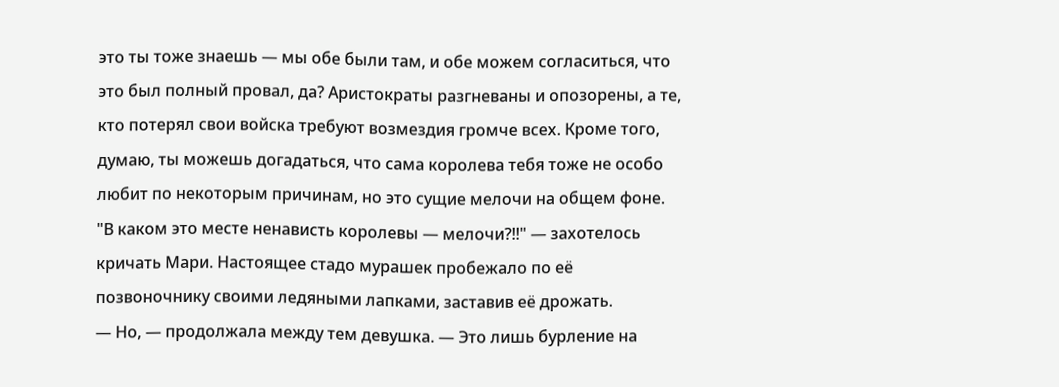это ты тоже знаешь — мы обе были там, и обе можем согласиться, что это был полный провал, да? Аристократы разгневаны и опозорены, а те, кто потерял свои войска требуют возмездия громче всех. Кроме того, думаю, ты можешь догадаться, что сама королева тебя тоже не особо любит по некоторым причинам, но это сущие мелочи на общем фоне.
"В каком это месте ненависть королевы — мелочи?!!" — захотелось кричать Мари. Настоящее стадо мурашек пробежало по её позвоночнику своими ледяными лапками, заставив её дрожать.
— Но, — продолжала между тем девушка. — Это лишь бурление на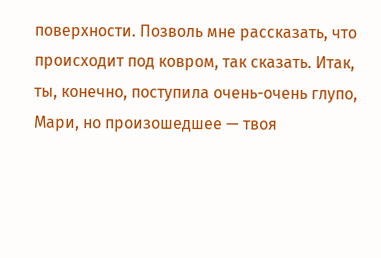поверхности. Позволь мне рассказать, что происходит под ковром, так сказать. Итак, ты, конечно, поступила очень-очень глупо, Мари, но произошедшее — твоя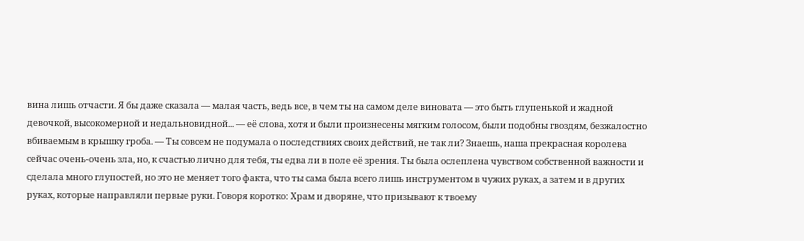вина лишь отчасти. Я бы даже сказала — малая часть, ведь все, в чем ты на самом деле виновата — это быть глупенькой и жадной девочкой, высокомерной и недальновидной... — её слова, хотя и были произнесены мягким голосом, были подобны гвоздям, безжалостно вбиваемым в крышку гроба. — Ты совсем не подумала о последствиях своих действий, не так ли? Знаешь, наша прекрасная королева сейчас очень-очень зла, но, к счастью лично для тебя, ты едва ли в поле её зрения. Ты была ослеплена чувством собственной важности и сделала много глупостей, но это не меняет того факта, что ты сама была всего лишь инструментом в чужих руках, а затем и в других руках, которые направляли первые руки. Говоря коротко: Храм и дворяне, что призывают к твоему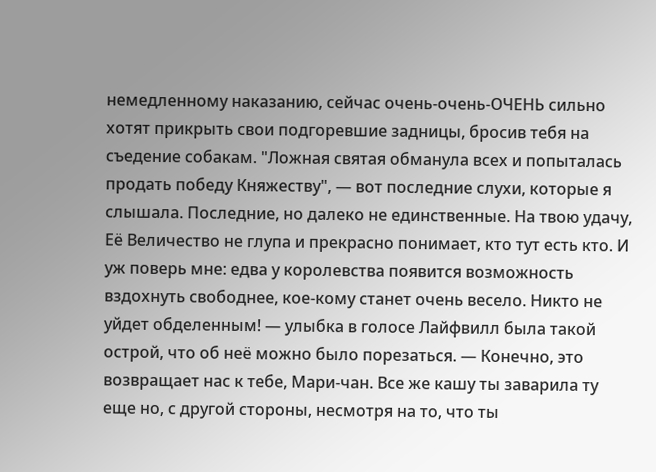немедленному наказанию, сейчас очень-очень-ОЧЕНЬ сильно хотят прикрыть свои подгоревшие задницы, бросив тебя на съедение собакам. "Ложная святая обманула всех и попыталась продать победу Княжеству", — вот последние слухи, которые я слышала. Последние, но далеко не единственные. На твою удачу, Её Величество не глупа и прекрасно понимает, кто тут есть кто. И уж поверь мне: едва у королевства появится возможность вздохнуть свободнее, кое-кому станет очень весело. Никто не уйдет обделенным! — улыбка в голосе Лайфвилл была такой острой, что об неё можно было порезаться. — Конечно, это возвращает нас к тебе, Мари-чан. Все же кашу ты заварила ту еще но, с другой стороны, несмотря на то, что ты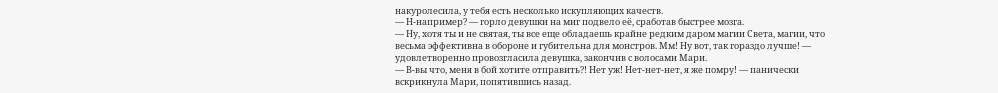накуролесила, у тебя есть несколько искупляющих качеств.
— Н-например? — горло девушки на миг подвело её, сработав быстрее мозга.
— Ну, хотя ты и не святая, ты все еще обладаешь крайне редким даром магии Света, магии, что весьма эффективна в обороне и губительна для монстров. Мм! Ну вот, так гораздо лучше! — удовлетворенно провозгласила девушка, закончив с волосами Мари.
— В-вы что, меня в бой хотите отправить?! Нет уж! Нет-нет-нет, я же помру! — панически вскрикнула Мари, попятившись назад.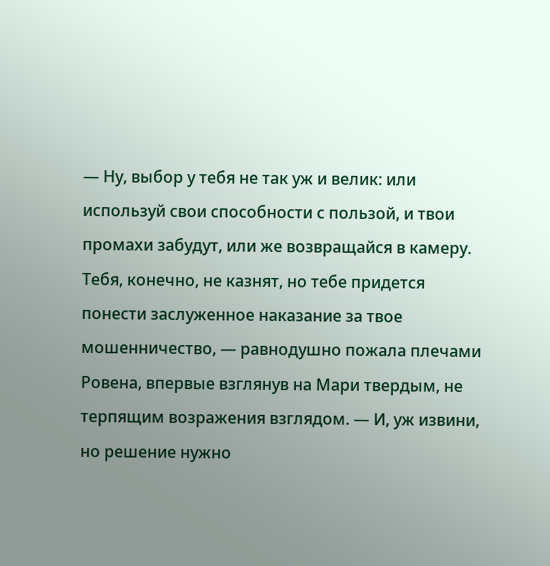— Ну, выбор у тебя не так уж и велик: или используй свои способности с пользой, и твои промахи забудут, или же возвращайся в камеру. Тебя, конечно, не казнят, но тебе придется понести заслуженное наказание за твое мошенничество, — равнодушно пожала плечами Ровена, впервые взглянув на Мари твердым, не терпящим возражения взглядом. — И, уж извини, но решение нужно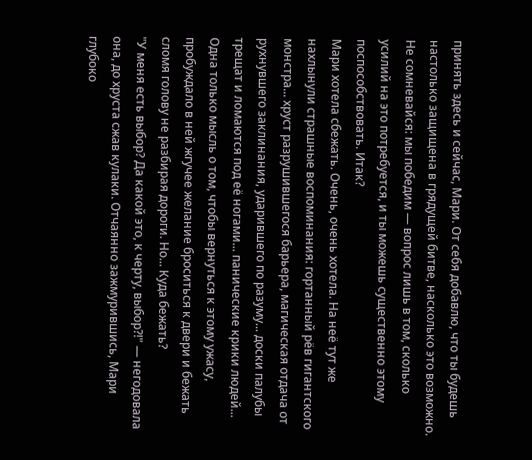принять здесь и сейчас, Мари. От себя добавлю, что ты будешь настолько защищена в грядущей битве, насколько это возможно. Не сомневайся: мы победим — вопрос лишь в том, сколько усилий на это потребуется, и ты можешь существенно этому поспособствовать. Итак?
Мари хотела сбежать. Очень, очень хотела. На неё тут же нахлынули страшные воспоминания: гортанный рёв гигантского монстра... хруст разрушившегося барьера, магическая отдача от рухнувшего заклинания, ударившего по разуму... доски палубы трещат и ломаются под её ногами... панические крики людей... Одна только мысль о том, чтобы вернуться к этому ужасу, пробуждало в ней жгучее желание броситься к двери и бежать сломя голову не разбирая дороги. Но... Куда бежать?
"У меня есть выбор? Да какой это, к черту, выбор?!" — негодовала она, до хруста сжав кулаки. Отчаянно зажмурившись, Мари глубоко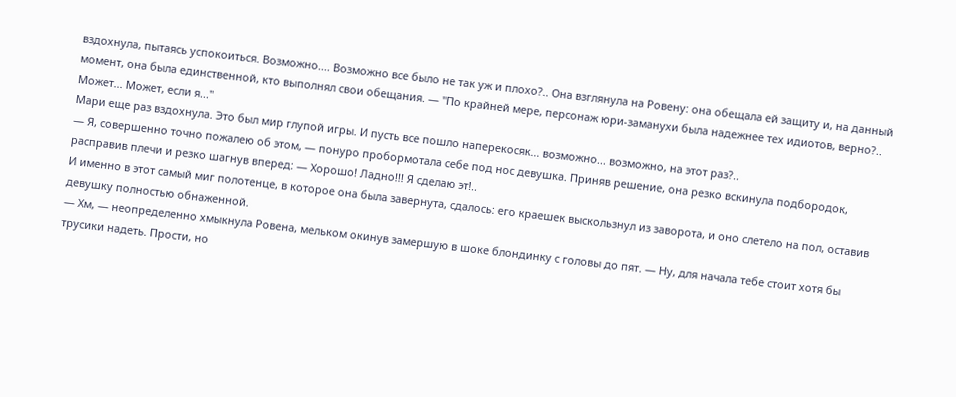вздохнула, пытаясь успокоиться. Возможно.... Возможно все было не так уж и плохо?.. Она взглянула на Ровену: она обещала ей защиту и, на данный момент, она была единственной, кто выполнял свои обещания. — "По крайней мере, персонаж юри-заманухи была надежнее тех идиотов, верно?.. Может... Может, если я..."
Мари еще раз вздохнула. Это был мир глупой игры. И пусть все пошло наперекосяк... возможно... возможно, на этот раз?..
— Я, совершенно точно пожалею об этом, — понуро пробормотала себе под нос девушка. Приняв решение, она резко вскинула подбородок, расправив плечи и резко шагнув вперед: — Хорошо! Ладно!!! Я сделаю эт!..
И именно в этот самый миг полотенце, в которое она была завернута, сдалось: его краешек выскользнул из заворота, и оно слетело на пол, оставив девушку полностью обнаженной.
— Хм, — неопределенно хмыкнула Ровена, мельком окинув замершую в шоке блондинку с головы до пят. — Ну, для начала тебе стоит хотя бы трусики надеть. Прости, но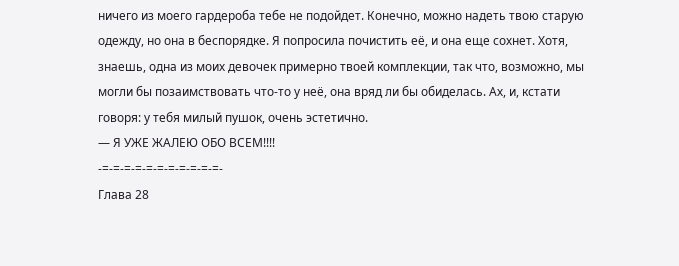ничего из моего гардероба тебе не подойдет. Конечно, можно надеть твою старую одежду, но она в беспорядке. Я попросила почистить её, и она еще сохнет. Хотя, знаешь, одна из моих девочек примерно твоей комплекции, так что, возможно, мы могли бы позаимствовать что-то у неё, она вряд ли бы обиделась. Ах, и, кстати говоря: у тебя милый пушок, очень эстетично.
— Я УЖЕ ЖАЛЕЮ ОБО ВСЕМ!!!!
-=-=-=-=-=-=-=-=-=-=-=-
Глава 28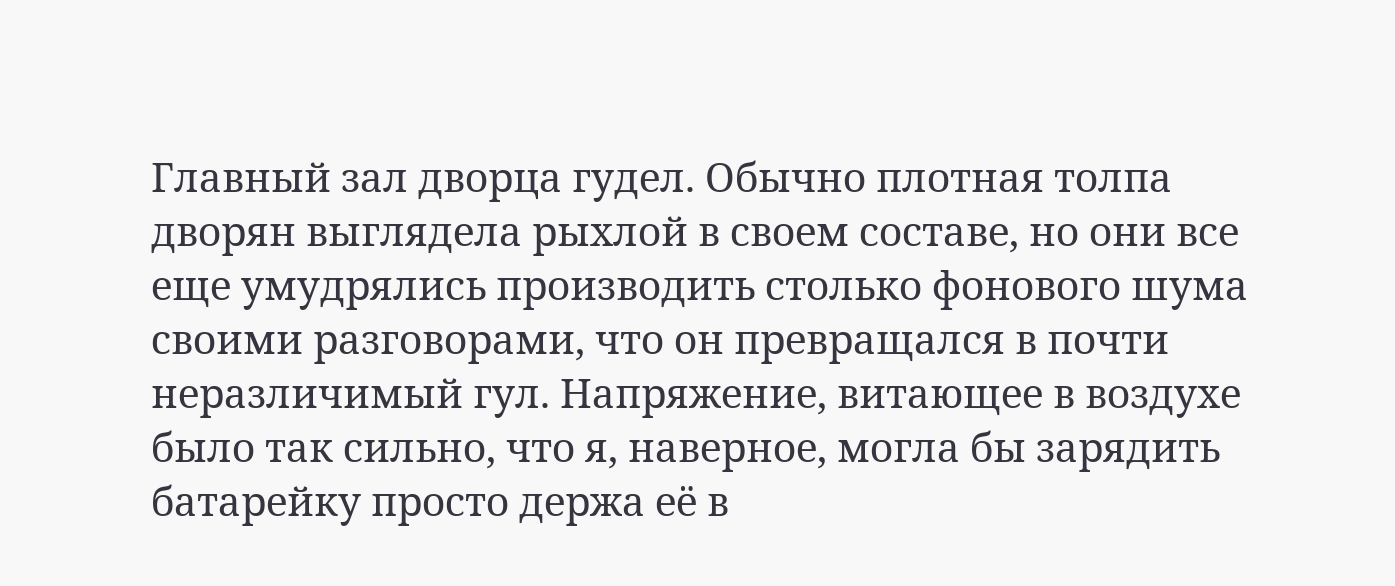Главный зал дворца гудел. Обычно плотная толпа дворян выглядела рыхлой в своем составе, но они все еще умудрялись производить столько фонового шума своими разговорами, что он превращался в почти неразличимый гул. Напряжение, витающее в воздухе было так сильно, что я, наверное, могла бы зарядить батарейку просто держа её в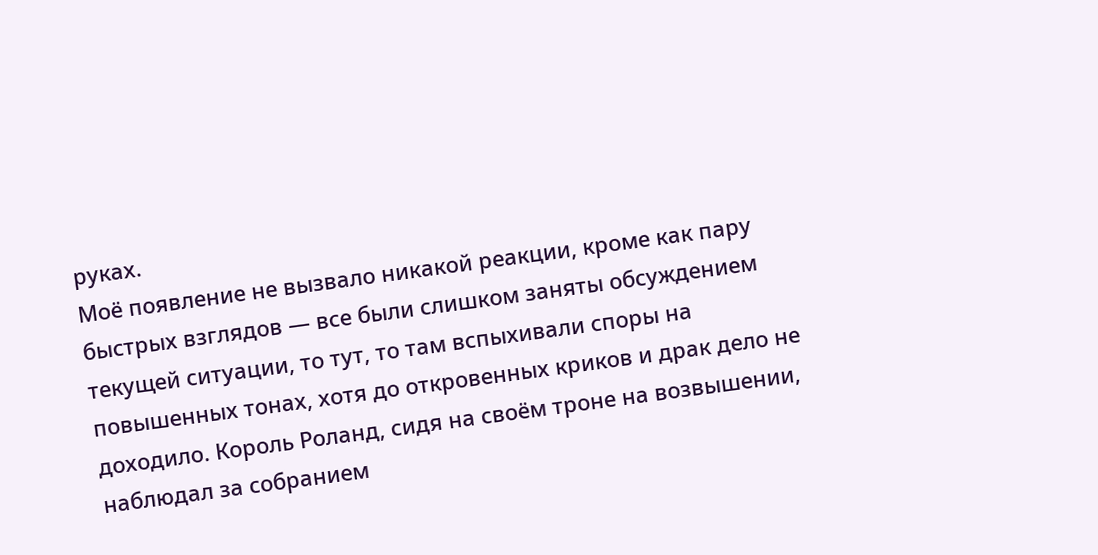руках.
Моё появление не вызвало никакой реакции, кроме как пару быстрых взглядов — все были слишком заняты обсуждением текущей ситуации, то тут, то там вспыхивали споры на повышенных тонах, хотя до откровенных криков и драк дело не доходило. Король Роланд, сидя на своём троне на возвышении, наблюдал за собранием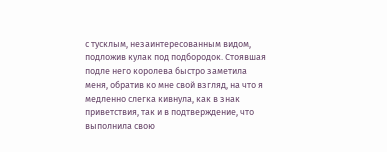с тусклым, незаинтересованным видом, подложив кулак под подбородок. Стоявшая подле него королева быстро заметила меня, обратив ко мне свой взгляд, на что я медленно слегка кивнула, как в знак приветствия, так и в подтверждение, что выполнила свою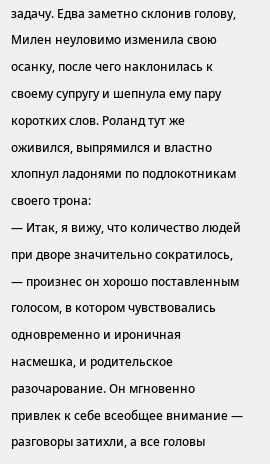задачу. Едва заметно склонив голову, Милен неуловимо изменила свою осанку, после чего наклонилась к своему супругу и шепнула ему пару коротких слов. Роланд тут же оживился, выпрямился и властно хлопнул ладонями по подлокотникам своего трона:
— Итак, я вижу, что количество людей при дворе значительно сократилось, — произнес он хорошо поставленным голосом, в котором чувствовались одновременно и ироничная насмешка, и родительское разочарование. Он мгновенно привлек к себе всеобщее внимание — разговоры затихли, а все головы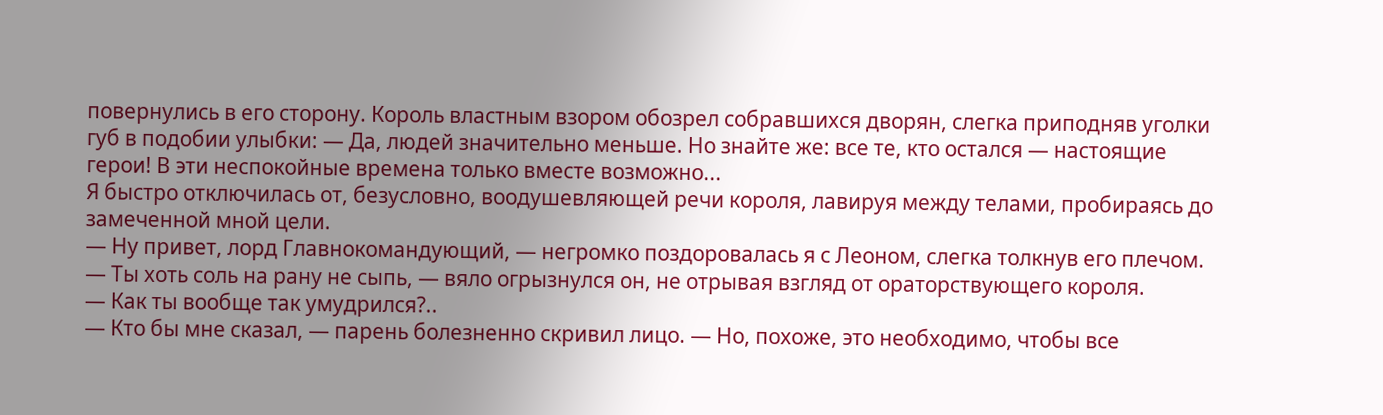повернулись в его сторону. Король властным взором обозрел собравшихся дворян, слегка приподняв уголки губ в подобии улыбки: — Да, людей значительно меньше. Но знайте же: все те, кто остался — настоящие герои! В эти неспокойные времена только вместе возможно...
Я быстро отключилась от, безусловно, воодушевляющей речи короля, лавируя между телами, пробираясь до замеченной мной цели.
— Ну привет, лорд Главнокомандующий, — негромко поздоровалась я с Леоном, слегка толкнув его плечом.
— Ты хоть соль на рану не сыпь, — вяло огрызнулся он, не отрывая взгляд от ораторствующего короля.
— Как ты вообще так умудрился?..
— Кто бы мне сказал, — парень болезненно скривил лицо. — Но, похоже, это необходимо, чтобы все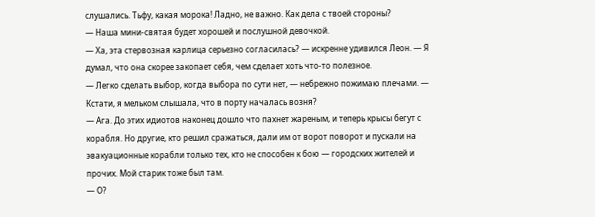слушались. Тьфу, какая морока! Ладно, не важно. Как дела с твоей стороны?
— Наша мини-святая будет хорошей и послушной девочкой.
— Ха, эта стервозная карлица серьезно согласилась? — искренне удивился Леон. — Я думал, что она скорее закопает себя, чем сделает хоть что-то полезное.
— Легко сделать выбор, когда выбора по сути нет, — небрежно пожимаю плечами. — Кстати, я мельком слышала, что в порту началась возня?
— Ага. До этих идиотов наконец дошло что пахнет жареным, и теперь крысы бегут с корабля. Но другие, кто решил сражаться, дали им от ворот поворот и пускали на эвакуационные корабли только тех, кто не способен к бою — городских жителей и прочих. Мой старик тоже был там.
— О?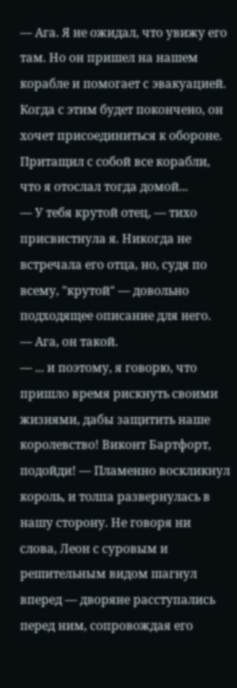— Ага. Я не ожидал, что увижу его там. Но он пришел на нашем корабле и помогает с эвакуацией. Когда с этим будет покончено, он хочет присоединиться к обороне. Притащил с собой все корабли, что я отослал тогда домой...
— У тебя крутой отец, — тихо присвистнула я. Никогда не встречала его отца, но, судя по всему, "крутой" — довольно подходящее описание для него.
— Ага, он такой.
— ... и поэтому, я говорю, что пришло время рискнуть своими жизнями, дабы защитить наше королевство! Виконт Бартфорт, подойди! — Пламенно воскликнул король, и толпа развернулась в нашу сторону. Не говоря ни слова, Леон с суровым и решительным видом шагнул вперед — дворяне расступались перед ним, сопровождая его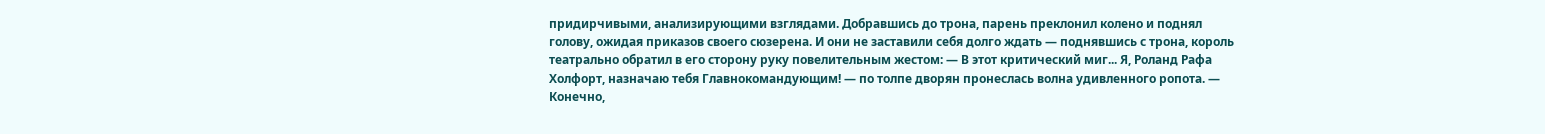придирчивыми, анализирующими взглядами. Добравшись до трона, парень преклонил колено и поднял голову, ожидая приказов своего сюзерена. И они не заставили себя долго ждать — поднявшись с трона, король театрально обратил в его сторону руку повелительным жестом: — В этот критический миг... Я, Роланд Рафа Холфорт, назначаю тебя Главнокомандующим! — по толпе дворян пронеслась волна удивленного ропота. — Конечно,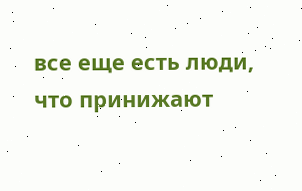все еще есть люди, что принижают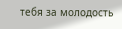тебя за молодость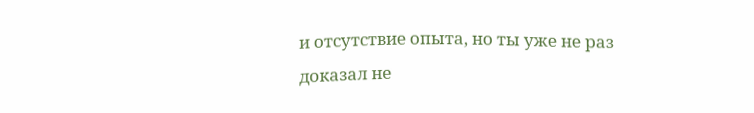и отсутствие опыта, но ты уже не раз доказал не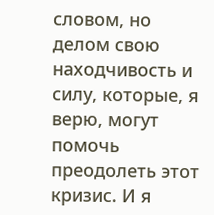словом, но делом свою находчивость и силу, которые, я верю, могут помочь преодолеть этот кризис. И я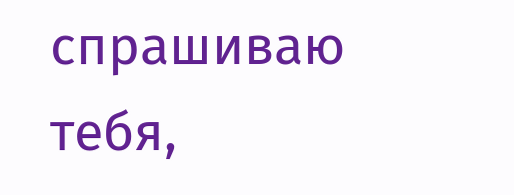спрашиваю тебя,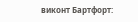виконт Бартфорт: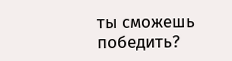ты сможешь победить?